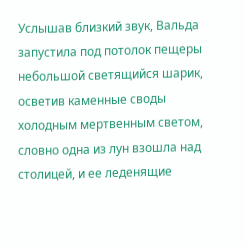Услышав близкий звук, Вальда запустила под потолок пещеры небольшой светящийся шарик, осветив каменные своды холодным мертвенным светом, словно одна из лун взошла над столицей, и ее леденящие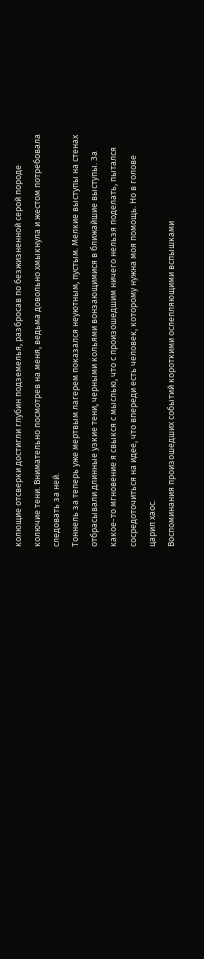колющие отсверки достигли глубин подземелья, разбросав по безжизненной серой породе колючие тени. Внимательно посмотрев на меня, ведьма довольно хмыкнула и жестом потребовала следовать за ней.
Тоннель за теперь уже мертвым лагерем показался неуютным, пустым. Мелкие выступы на стенах отбрасывали длинные узкие тени, черными кольями вонзающимися в ближайшие выступы. За какое-то мгновение я свыкся с мыслью, что с произошедшим ничего нельзя поделать, пытался сосредоточиться на идее, что впереди есть человек, которому нужна моя помощь. Но в голове царил хаос.
Воспоминания произошедших событий короткими ослепляющими вспышками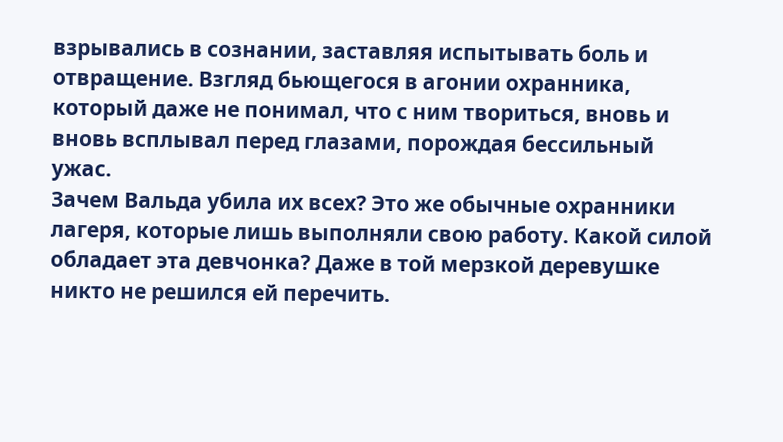взрывались в сознании, заставляя испытывать боль и отвращение. Взгляд бьющегося в агонии охранника, который даже не понимал, что с ним твориться, вновь и вновь всплывал перед глазами, порождая бессильный ужас.
Зачем Вальда убила их всех? Это же обычные охранники лагеря, которые лишь выполняли свою работу. Какой силой обладает эта девчонка? Даже в той мерзкой деревушке никто не решился ей перечить.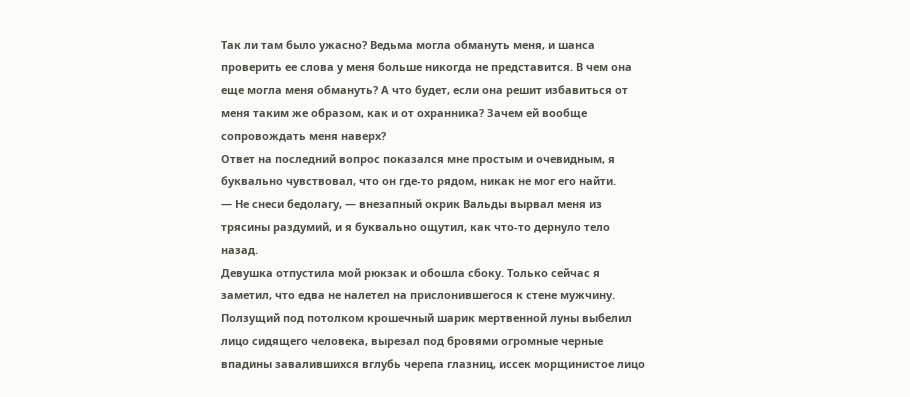Так ли там было ужасно? Ведьма могла обмануть меня, и шанса проверить ее слова у меня больше никогда не представится. В чем она еще могла меня обмануть? А что будет, если она решит избавиться от меня таким же образом, как и от охранника? Зачем ей вообще сопровождать меня наверх?
Ответ на последний вопрос показался мне простым и очевидным, я буквально чувствовал, что он где-то рядом, никак не мог его найти.
— Не снеси бедолагу, — внезапный окрик Вальды вырвал меня из трясины раздумий, и я буквально ощутил, как что-то дернуло тело назад.
Девушка отпустила мой рюкзак и обошла сбоку. Только сейчас я заметил, что едва не налетел на прислонившегося к стене мужчину. Ползущий под потолком крошечный шарик мертвенной луны выбелил лицо сидящего человека, вырезал под бровями огромные черные впадины завалившихся вглубь черепа глазниц, иссек морщинистое лицо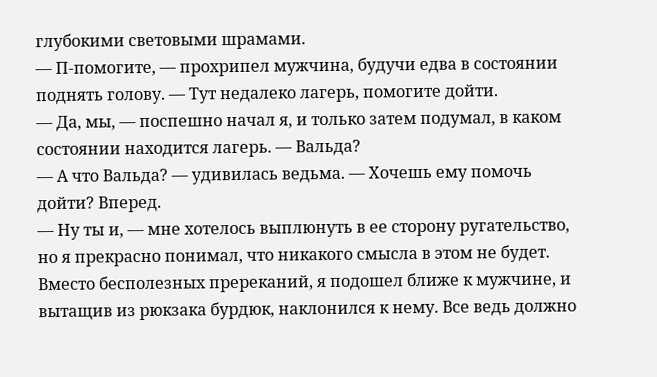глубокими световыми шрамами.
— П-помогите, — прохрипел мужчина, будучи едва в состоянии поднять голову. — Тут недалеко лагерь, помогите дойти.
— Да, мы, — поспешно начал я, и только затем подумал, в каком состоянии находится лагерь. — Вальда?
— А что Вальда? — удивилась ведьма. — Хочешь ему помочь дойти? Вперед.
— Ну ты и, — мне хотелось выплюнуть в ее сторону ругательство, но я прекрасно понимал, что никакого смысла в этом не будет.
Вместо бесполезных пререканий, я подошел ближе к мужчине, и вытащив из рюкзака бурдюк, наклонился к нему. Все ведь должно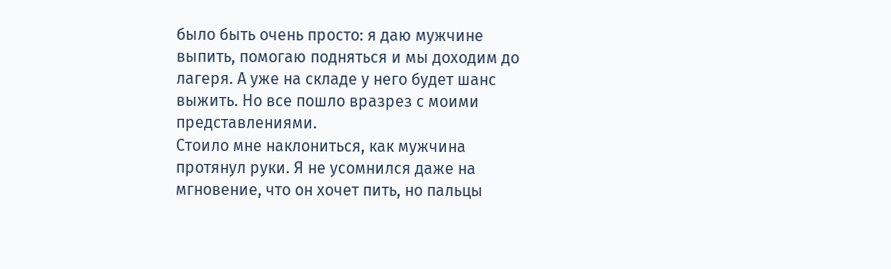было быть очень просто: я даю мужчине выпить, помогаю подняться и мы доходим до лагеря. А уже на складе у него будет шанс выжить. Но все пошло вразрез с моими представлениями.
Стоило мне наклониться, как мужчина протянул руки. Я не усомнился даже на мгновение, что он хочет пить, но пальцы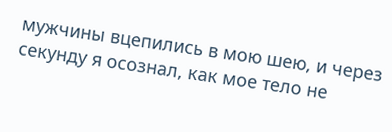мужчины вцепились в мою шею, и через секунду я осознал, как мое тело не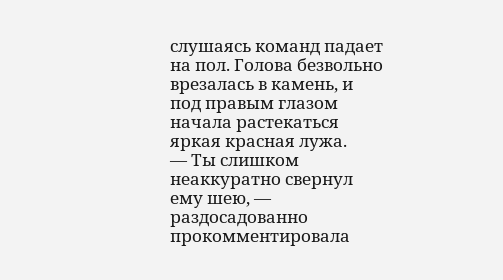слушаясь команд падает на пол. Голова безвольно врезалась в камень, и под правым глазом начала растекаться яркая красная лужа.
— Ты слишком неаккуратно свернул ему шею, — раздосадованно прокомментировала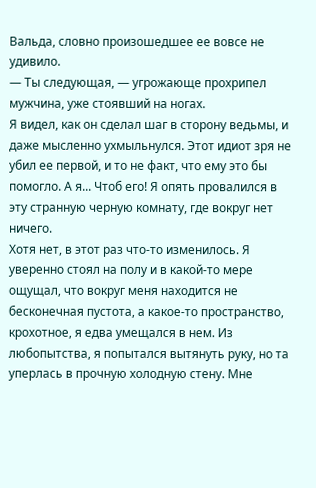Вальда, словно произошедшее ее вовсе не удивило.
— Ты следующая, — угрожающе прохрипел мужчина, уже стоявший на ногах.
Я видел, как он сделал шаг в сторону ведьмы, и даже мысленно ухмыльнулся. Этот идиот зря не убил ее первой, и то не факт, что ему это бы помогло. А я... Чтоб его! Я опять провалился в эту странную черную комнату, где вокруг нет ничего.
Хотя нет, в этот раз что-то изменилось. Я уверенно стоял на полу и в какой-то мере ощущал, что вокруг меня находится не бесконечная пустота, а какое-то пространство, крохотное, я едва умещался в нем. Из любопытства, я попытался вытянуть руку, но та уперлась в прочную холодную стену. Мне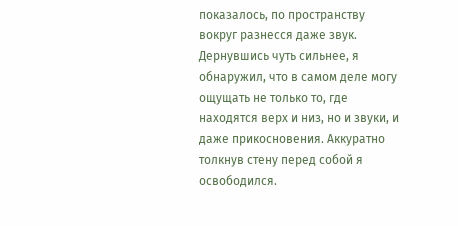показалось, по пространству вокруг разнесся даже звук. Дернувшись чуть сильнее, я обнаружил, что в самом деле могу ощущать не только то, где находятся верх и низ, но и звуки, и даже прикосновения. Аккуратно толкнув стену перед собой я освободился.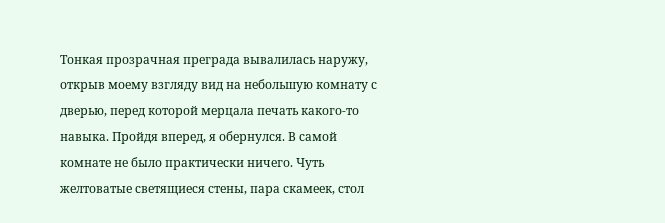Тонкая прозрачная преграда вывалилась наружу, открыв моему взгляду вид на небольшую комнату с дверью, перед которой мерцала печать какого-то навыка. Пройдя вперед, я обернулся. В самой комнате не было практически ничего. Чуть желтоватые светящиеся стены, пара скамеек, стол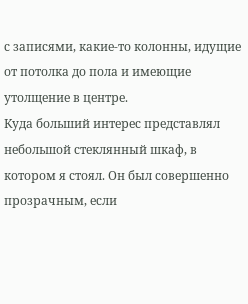с записями, какие-то колонны, идущие от потолка до пола и имеющие утолщение в центре.
Куда больший интерес представлял небольшой стеклянный шкаф, в котором я стоял. Он был совершенно прозрачным, если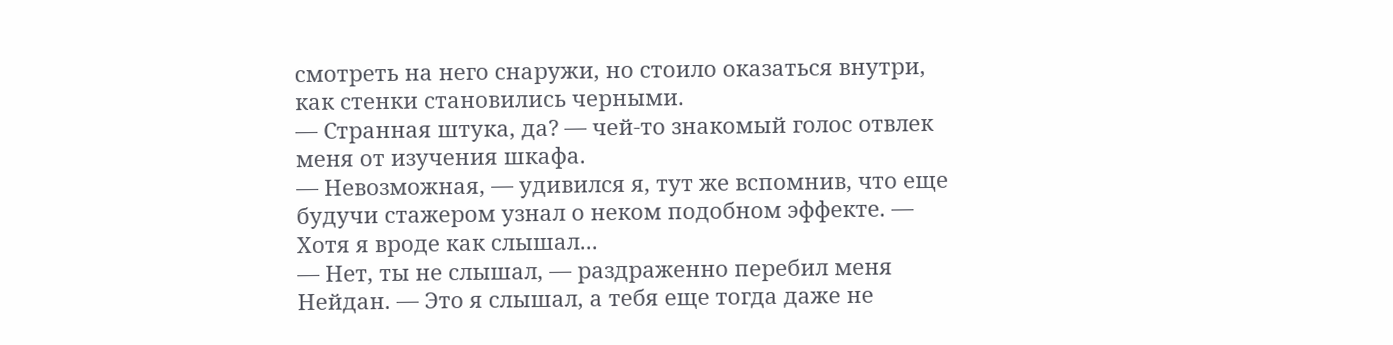смотреть на него снаружи, но стоило оказаться внутри, как стенки становились черными.
— Странная штука, да? — чей-то знакомый голос отвлек меня от изучения шкафа.
— Невозможная, — удивился я, тут же вспомнив, что еще будучи стажером узнал о неком подобном эффекте. — Хотя я вроде как слышал...
— Нет, ты не слышал, — раздраженно перебил меня Нейдан. — Это я слышал, а тебя еще тогда даже не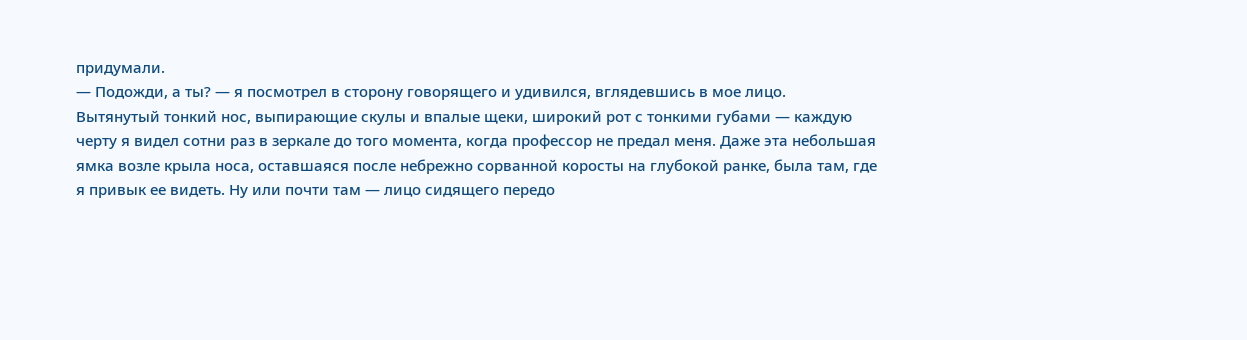придумали.
— Подожди, а ты? — я посмотрел в сторону говорящего и удивился, вглядевшись в мое лицо.
Вытянутый тонкий нос, выпирающие скулы и впалые щеки, широкий рот с тонкими губами — каждую черту я видел сотни раз в зеркале до того момента, когда профессор не предал меня. Даже эта небольшая ямка возле крыла носа, оставшаяся после небрежно сорванной коросты на глубокой ранке, была там, где я привык ее видеть. Ну или почти там — лицо сидящего передо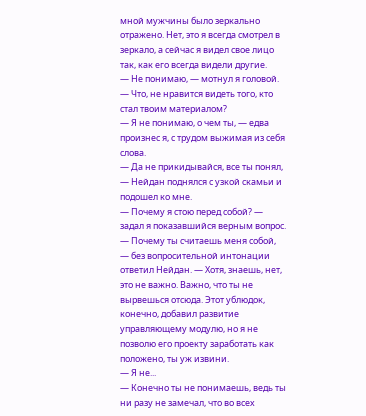мной мужчины было зеркально отражено. Нет, это я всегда смотрел в зеркало, а сейчас я видел свое лицо так, как его всегда видели другие.
— Не понимаю, — мотнул я головой.
— Что, не нравится видеть того, кто стал твоим материалом?
— Я не понимаю, о чем ты, — едва произнес я, с трудом выжимая из себя слова.
— Да не прикидывайся, все ты понял, — Нейдан поднялся с узкой скамьи и подошел ко мне.
— Почему я стою перед собой? — задал я показавшийся верным вопрос.
— Почему ты считаешь меня собой, — без вопросительной интонации ответил Нейдан. — Хотя, знаешь, нет, это не важно. Важно, что ты не вырвешься отсюда. Этот ублюдок, конечно, добавил развитие управляющему модулю, но я не позволю его проекту заработать как положено, ты уж извини.
— Я не...
— Конечно ты не понимаешь, ведь ты ни разу не замечал, что во всех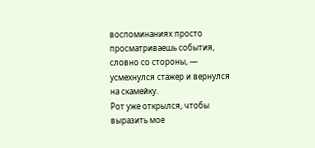воспоминаниях просто просматриваешь события, словно со стороны, — усмехнулся стажер и вернулся на скамейку.
Рот уже открылся, чтобы выразить мое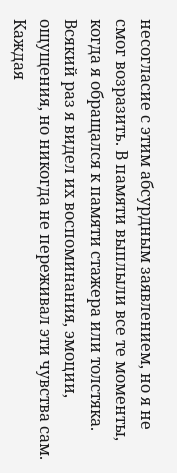несогласие с этим абсурдным заявлением, но я не смог возразить. В памяти выплыли все те моменты, когда я обращался к памяти стажера или толстяка. Всякий раз я видел их воспоминания, эмоции, ощущения, но никогда не переживал эти чувства сам. Каждая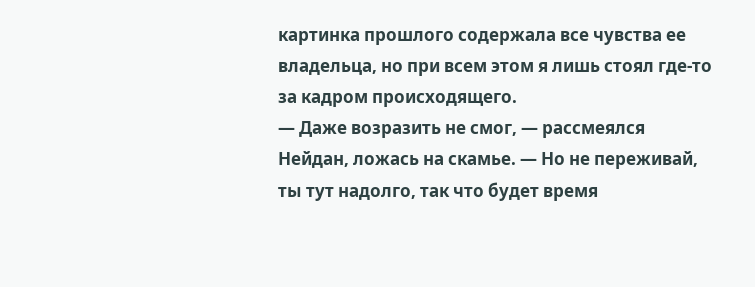картинка прошлого содержала все чувства ее владельца, но при всем этом я лишь стоял где-то за кадром происходящего.
— Даже возразить не смог, — рассмеялся Нейдан, ложась на скамье. — Но не переживай, ты тут надолго, так что будет время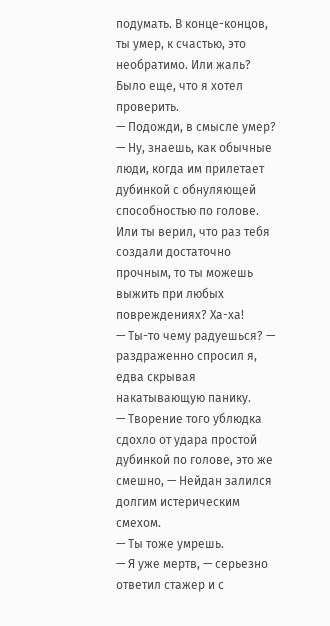подумать. В конце-концов, ты умер, к счастью, это необратимо. Или жаль? Было еще, что я хотел проверить.
— Подожди, в смысле умер?
— Ну, знаешь, как обычные люди, когда им прилетает дубинкой с обнуляющей способностью по голове. Или ты верил, что раз тебя создали достаточно прочным, то ты можешь выжить при любых повреждениях? Ха-ха!
— Ты-то чему радуешься? — раздраженно спросил я, едва скрывая накатывающую панику.
— Творение того ублюдка сдохло от удара простой дубинкой по голове, это же смешно, — Нейдан залился долгим истерическим смехом.
— Ты тоже умрешь.
— Я уже мертв, — серьезно ответил стажер и с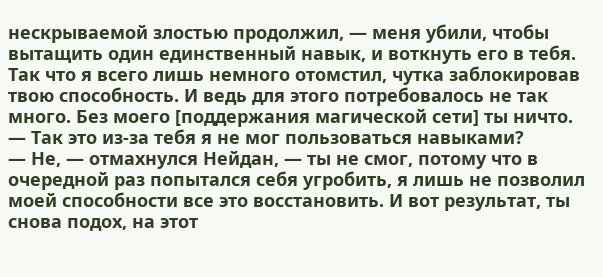нескрываемой злостью продолжил, — меня убили, чтобы вытащить один единственный навык, и воткнуть его в тебя. Так что я всего лишь немного отомстил, чутка заблокировав твою способность. И ведь для этого потребовалось не так много. Без моего [поддержания магической сети] ты ничто.
— Так это из-за тебя я не мог пользоваться навыками?
— Не, — отмахнулся Нейдан, — ты не смог, потому что в очередной раз попытался себя угробить, я лишь не позволил моей способности все это восстановить. И вот результат, ты снова подох, на этот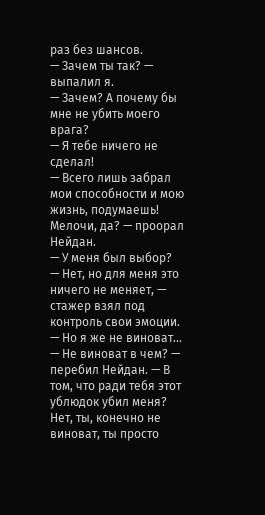раз без шансов.
— Зачем ты так? — выпалил я.
— Зачем? А почему бы мне не убить моего врага?
— Я тебе ничего не сделал!
— Всего лишь забрал мои способности и мою жизнь, подумаешь! Мелочи, да? — проорал Нейдан.
— У меня был выбор?
— Нет, но для меня это ничего не меняет, — стажер взял под контроль свои эмоции.
— Но я же не виноват...
— Не виноват в чем? — перебил Нейдан. — В том, что ради тебя этот ублюдок убил меня? Нет, ты, конечно не виноват, ты просто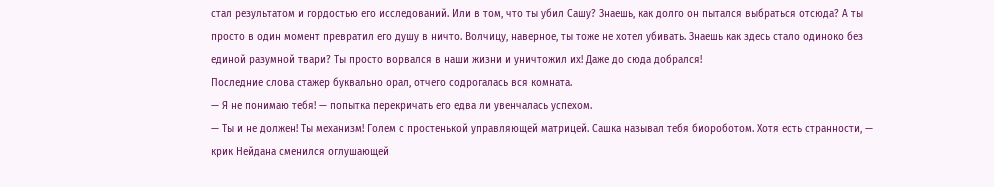стал результатом и гордостью его исследований. Или в том, что ты убил Сашу? Знаешь, как долго он пытался выбраться отсюда? А ты просто в один момент превратил его душу в ничто. Волчицу, наверное, ты тоже не хотел убивать. Знаешь как здесь стало одиноко без единой разумной твари? Ты просто ворвался в наши жизни и уничтожил их! Даже до сюда добрался!
Последние слова стажер буквально орал, отчего содрогалась вся комната.
— Я не понимаю тебя! — попытка перекричать его едва ли увенчалась успехом.
— Ты и не должен! Ты механизм! Голем с простенькой управляющей матрицей. Сашка называл тебя биороботом. Хотя есть странности, — крик Нейдана сменился оглушающей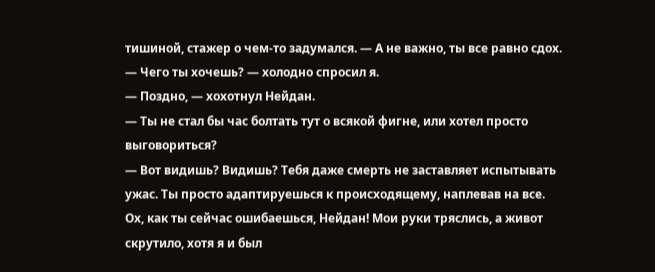тишиной, стажер о чем-то задумался. — А не важно, ты все равно сдох.
— Чего ты хочешь? — холодно спросил я.
— Поздно, — хохотнул Нейдан.
— Ты не стал бы час болтать тут о всякой фигне, или хотел просто выговориться?
— Вот видишь? Видишь? Тебя даже смерть не заставляет испытывать ужас. Ты просто адаптируешься к происходящему, наплевав на все.
Ох, как ты сейчас ошибаешься, Нейдан! Мои руки тряслись, а живот скрутило, хотя я и был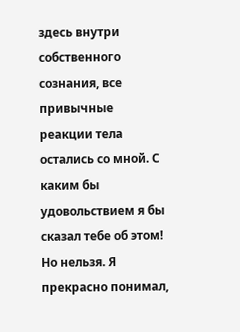здесь внутри собственного сознания, все привычные реакции тела остались со мной. С каким бы удовольствием я бы сказал тебе об этом! Но нельзя. Я прекрасно понимал,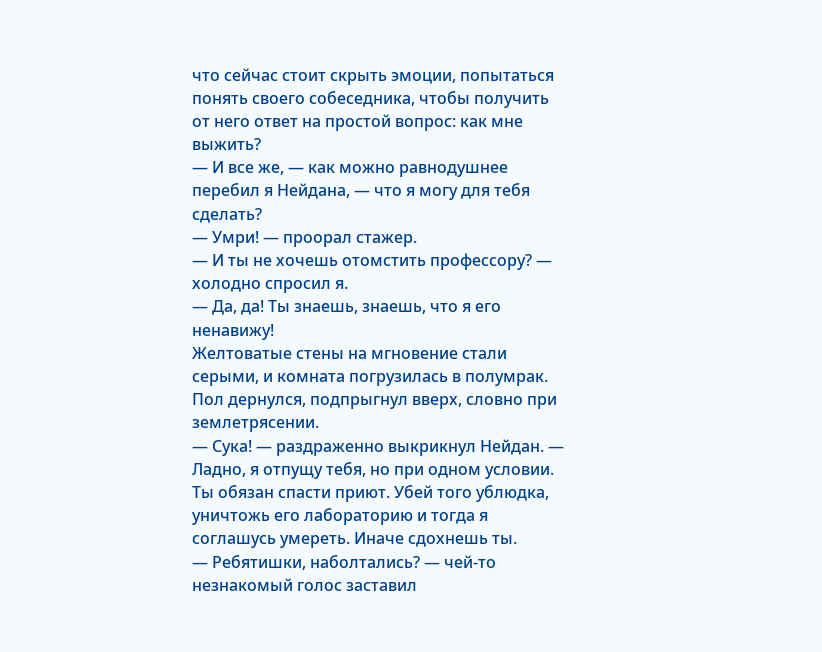что сейчас стоит скрыть эмоции, попытаться понять своего собеседника, чтобы получить от него ответ на простой вопрос: как мне выжить?
— И все же, — как можно равнодушнее перебил я Нейдана, — что я могу для тебя сделать?
— Умри! — проорал стажер.
— И ты не хочешь отомстить профессору? — холодно спросил я.
— Да, да! Ты знаешь, знаешь, что я его ненавижу!
Желтоватые стены на мгновение стали серыми, и комната погрузилась в полумрак. Пол дернулся, подпрыгнул вверх, словно при землетрясении.
— Сука! — раздраженно выкрикнул Нейдан. — Ладно, я отпущу тебя, но при одном условии. Ты обязан спасти приют. Убей того ублюдка, уничтожь его лабораторию и тогда я соглашусь умереть. Иначе сдохнешь ты.
— Ребятишки, наболтались? — чей-то незнакомый голос заставил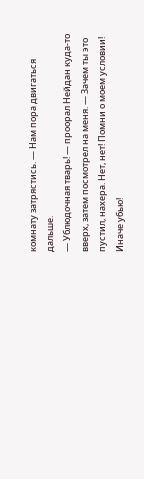комнату затрястись. — Нам пора двигаться дальше.
— Ублюдочная тварь! — проорал Нейдан куда-то вверх, затем посмотрел на меня. — Зачем ты это пустил, нахера. Нет, нет! Помни о моем условии! Иначе убью!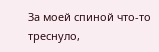За моей спиной что-то треснуло,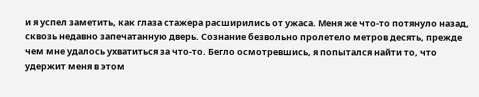и я успел заметить, как глаза стажера расширились от ужаса. Меня же что-то потянуло назад, сквозь недавно запечатанную дверь. Сознание безвольно пролетело метров десять, прежде чем мне удалось ухватиться за что-то. Бегло осмотревшись, я попытался найти то, что удержит меня в этом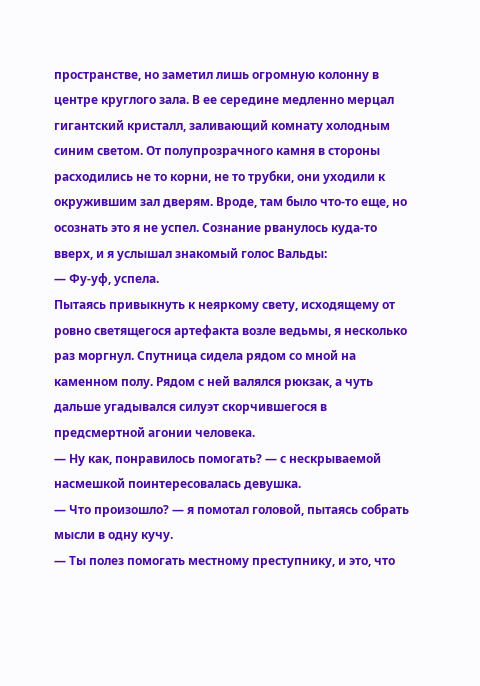пространстве, но заметил лишь огромную колонну в центре круглого зала. В ее середине медленно мерцал гигантский кристалл, заливающий комнату холодным синим светом. От полупрозрачного камня в стороны расходились не то корни, не то трубки, они уходили к окружившим зал дверям. Вроде, там было что-то еще, но осознать это я не успел. Сознание рванулось куда-то вверх, и я услышал знакомый голос Вальды:
— Фу-уф, успела.
Пытаясь привыкнуть к неяркому свету, исходящему от ровно светящегося артефакта возле ведьмы, я несколько раз моргнул. Спутница сидела рядом со мной на каменном полу. Рядом с ней валялся рюкзак, а чуть дальше угадывался силуэт скорчившегося в предсмертной агонии человека.
— Ну как, понравилось помогать? — с нескрываемой насмешкой поинтересовалась девушка.
— Что произошло? — я помотал головой, пытаясь собрать мысли в одну кучу.
— Ты полез помогать местному преступнику, и это, что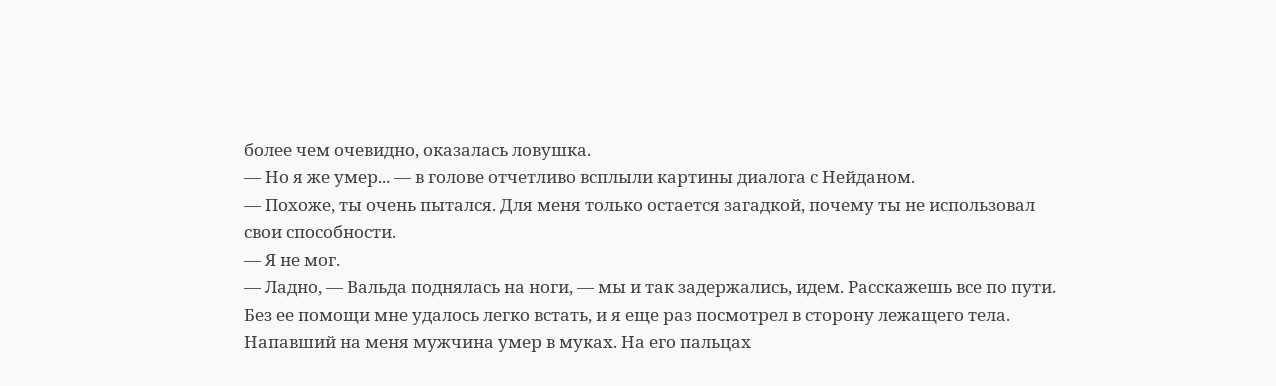более чем очевидно, оказалась ловушка.
— Но я же умер... — в голове отчетливо всплыли картины диалога с Нейданом.
— Похоже, ты очень пытался. Для меня только остается загадкой, почему ты не использовал свои способности.
— Я не мог.
— Ладно, — Вальда поднялась на ноги, — мы и так задержались, идем. Расскажешь все по пути.
Без ее помощи мне удалось легко встать, и я еще раз посмотрел в сторону лежащего тела. Напавший на меня мужчина умер в муках. На его пальцах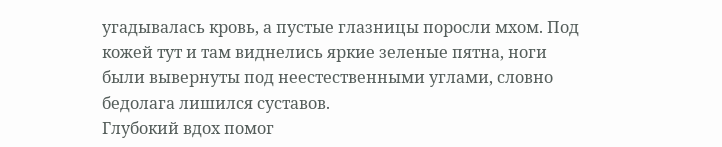угадывалась кровь, а пустые глазницы поросли мхом. Под кожей тут и там виднелись яркие зеленые пятна, ноги были вывернуты под неестественными углами, словно бедолага лишился суставов.
Глубокий вдох помог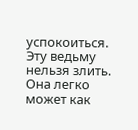успокоиться. Эту ведьму нельзя злить. Она легко может как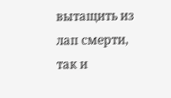вытащить из лап смерти, так и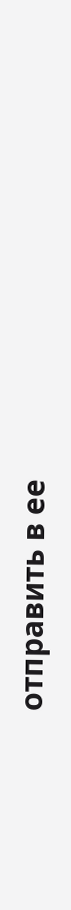отправить в ее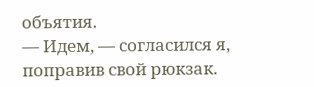объятия.
— Идем, — согласился я, поправив свой рюкзак.